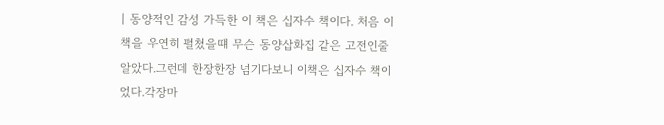| 동양적인 감성 가득한 이 책은 십자수 책이다. 처음 이책을 우연히 펼쳤을떄 무슨 동양삽화집 같은 고전인줄 알았다.그런데 한장한장 넘기다보니 이책은 십자수 책이었다.각장마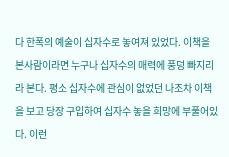다 한폭의 예술이 십자수로 놓여져 있었다. 이책을 본사람이라면 누구나 십자수의 매력에 풍덩 빠지리라 본다. 평소 십자수에 관심이 없었던 나조차 이책을 보고 당장 구입하여 십자수 놓을 희망에 부풀어있다. 이런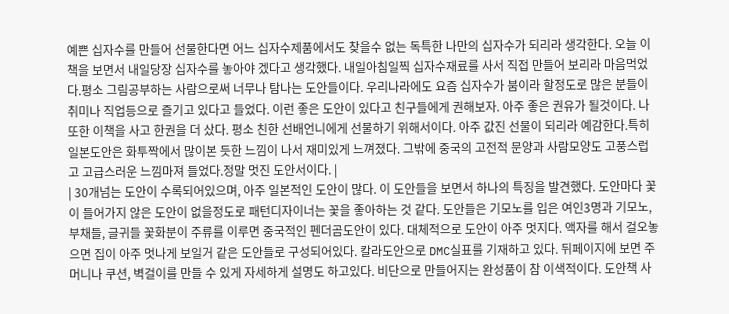예쁜 십자수를 만들어 선물한다면 어느 십자수제품에서도 찾을수 없는 독특한 나만의 십자수가 되리라 생각한다. 오늘 이책을 보면서 내일당장 십자수를 놓아야 겠다고 생각했다. 내일아침일찍 십자수재료를 사서 직접 만들어 보리라 마음먹었다.평소 그림공부하는 사람으로써 너무나 탐나는 도안들이다. 우리나라에도 요즘 십자수가 붐이라 할정도로 많은 분들이 취미나 직업등으로 즐기고 있다고 들었다. 이런 좋은 도안이 있다고 친구들에게 권해보자. 아주 좋은 권유가 될것이다. 나또한 이책을 사고 한권을 더 샀다. 평소 친한 선배언니에게 선물하기 위해서이다. 아주 값진 선물이 되리라 예감한다.특히 일본도안은 화투짝에서 많이본 듯한 느낌이 나서 재미있게 느껴졌다. 그밖에 중국의 고전적 문양과 사람모양도 고풍스럽고 고급스러운 느낌마져 들었다.정말 멋진 도안서이다. |
| 30개넘는 도안이 수록되어있으며, 아주 일본적인 도안이 많다. 이 도안들을 보면서 하나의 특징을 발견했다. 도안마다 꽃이 들어가지 않은 도안이 없을정도로 패턴디자이너는 꽃을 좋아하는 것 같다. 도안들은 기모노를 입은 여인3명과 기모노, 부채들, 글귀들 꽃화분이 주류를 이루면 중국적인 펜더곰도안이 있다. 대체적으로 도안이 아주 멋지다. 액자를 해서 걸오놓으면 집이 아주 멋나게 보일거 같은 도안들로 구성되어있다. 칼라도안으로 DMC실표를 기재하고 있다. 뒤페이지에 보면 주머니나 쿠션, 벽걸이를 만들 수 있게 자세하게 설명도 하고있다. 비단으로 만들어지는 완성품이 참 이색적이다. 도안책 사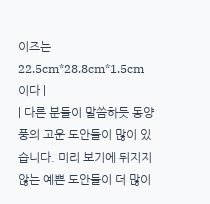이즈는 22.5cm*28.8cm*1.5cm 이다 |
| 다른 분들이 말씀하듯 동양풍의 고운 도안들이 많이 있습니다. 미리 보기에 뒤지지 않는 예쁜 도안들이 더 많이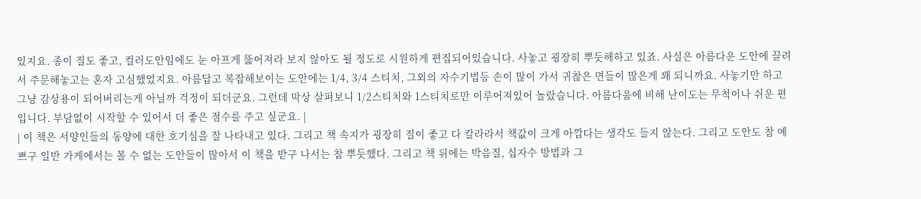있지요. 종이 질도 좋고, 컬러도안임에도 눈 아프게 뚫어져라 보지 않아도 될 정도로 시원하게 편집되어있습니다. 사놓고 굉장히 뿌듯해하고 있죠. 사실은 아름다운 도안에 끌려서 주문해놓고는 혼자 고심했었지요. 아름답고 복잡해보이는 도안에는 1/4, 3/4 스티치, 그외의 자수기법등 손이 많이 가서 귀찮은 면들이 많은게 꽤 되니까요. 사놓기만 하고 그냥 감상용이 되어버리는게 아닐까 걱정이 되더군요. 그런데 막상 살펴보니 1/2스티치와 1스티치로만 이루어져있어 놀랐습니다. 아름다움에 비해 난이도는 무척이나 쉬운 편입니다. 부담없이 시작할 수 있어서 더 좋은 점수를 주고 싶군요. |
| 이 책은 서양인들의 동양에 대한 호기심을 잘 나타내고 있다. 그리고 책 속지가 굉장히 질이 좋고 다 칼라라서 책값이 크게 아깝다는 생각도 들지 않는다. 그리고 도안도 참 예쁘구 일반 가게에서는 볼 수 없는 도안들이 많아서 이 책을 받구 나서는 참 뿌듯했다. 그리고 책 뒤에는 박음질, 십자수 방법과 그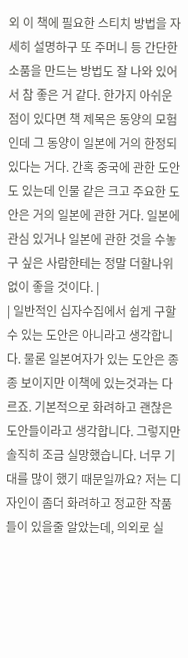외 이 책에 필요한 스티치 방법을 자세히 설명하구 또 주머니 등 간단한 소품을 만드는 방법도 잘 나와 있어서 참 좋은 거 같다. 한가지 아쉬운 점이 있다면 책 제목은 동양의 모험인데 그 동양이 일본에 거의 한정되 있다는 거다. 간혹 중국에 관한 도안도 있는데 인물 같은 크고 주요한 도안은 거의 일본에 관한 거다. 일본에 관심 있거나 일본에 관한 것을 수놓구 싶은 사람한테는 정말 더할나위없이 좋을 것이다. |
| 일반적인 십자수집에서 쉽게 구할수 있는 도안은 아니라고 생각합니다. 물론 일본여자가 있는 도안은 종종 보이지만 이책에 있는것과는 다르죠. 기본적으로 화려하고 괜찮은 도안들이라고 생각합니다. 그렇지만 솔직히 조금 실망했습니다. 너무 기대를 많이 했기 때문일까요? 저는 디자인이 좀더 화려하고 정교한 작품들이 있을줄 알았는데, 의외로 실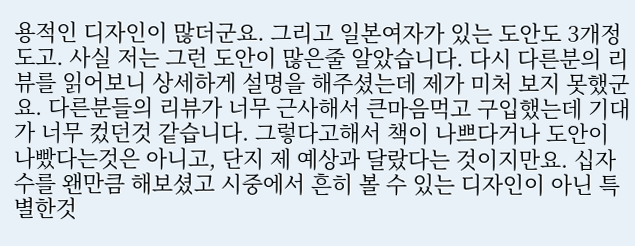용적인 디자인이 많더군요. 그리고 일본여자가 있는 도안도 3개정도고. 사실 저는 그런 도안이 많은줄 알았습니다. 다시 다른분의 리뷰를 읽어보니 상세하게 설명을 해주셨는데 제가 미처 보지 못했군요. 다른분들의 리뷰가 너무 근사해서 큰마음먹고 구입했는데 기대가 너무 컸던것 같습니다. 그렇다고해서 책이 나쁘다거나 도안이 나빴다는것은 아니고, 단지 제 예상과 달랐다는 것이지만요. 십자수를 왠만큼 해보셨고 시중에서 흔히 볼 수 있는 디자인이 아닌 특별한것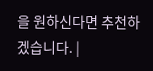을 원하신다면 추천하겠습니다. |